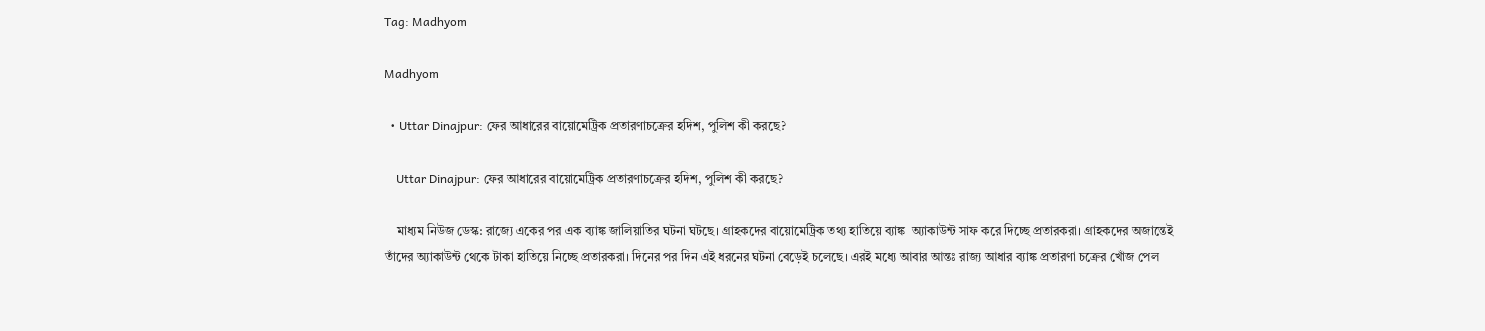Tag: Madhyom

Madhyom

  • Uttar Dinajpur: ফের আধারের বায়োমেট্রিক প্রতারণাচক্রের হদিশ, পুলিশ কী করছে?

    Uttar Dinajpur: ফের আধারের বায়োমেট্রিক প্রতারণাচক্রের হদিশ, পুলিশ কী করছে?

    মাধ্যম নিউজ ডেস্ক: রাজ্যে একের পর এক ব্যাঙ্ক জালিয়াতির ঘটনা ঘটছে। গ্রাহকদের বায়োমেট্রিক তথ্য হাতিয়ে ব্যাঙ্ক  অ্যাকাউন্ট সাফ করে দিচ্ছে প্রতারকরা। গ্রাহকদের অজান্তেই তাঁদের অ্যাকাউন্ট থেকে টাকা হাতিয়ে নিচ্ছে প্রতারকরা। দিনের পর দিন এই ধরনের ঘটনা বেড়েই চলেছে। এরই মধ্যে আবার আন্তঃ রাজ্য আধার ব্যাঙ্ক প্রতারণা চক্রের খোঁজ পেল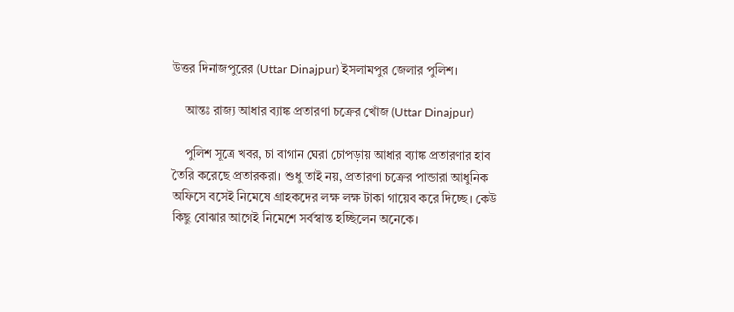উত্তর দিনাজপুরের (Uttar Dinajpur) ইসলামপুর জেলার পুলিশ।

    আন্তঃ রাজ্য আধার ব্যাঙ্ক প্রতারণা চক্রের খোঁজ (Uttar Dinajpur)

    পুলিশ সূত্রে খবর, চা বাগান ঘেরা চোপড়ায় আধার ব্যাঙ্ক প্রতারণার হাব তৈরি করেছে প্রতারকরা। শুধু তাই নয়, প্রতারণা চক্রের পান্ডারা আধুনিক অফিসে বসেই নিমেষে গ্রাহকদের লক্ষ লক্ষ টাকা গায়েব করে দিচ্ছে। কেউ কিছু বোঝার আগেই নিমেশে সর্বস্বান্ত হচ্ছিলেন অনেকে।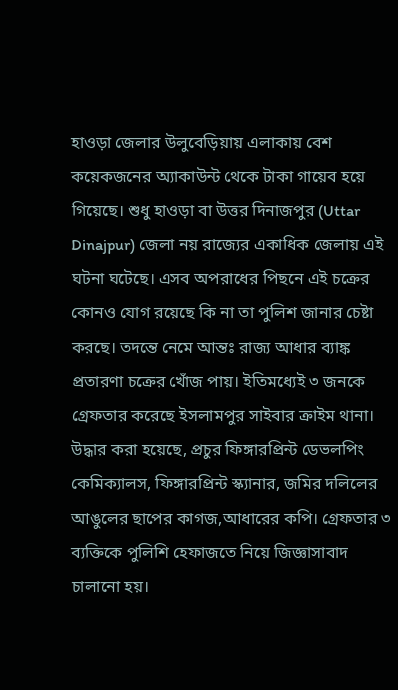হাওড়া জেলার উলুবেড়িয়ায় এলাকায় বেশ কয়েকজনের অ্যাকাউন্ট থেকে টাকা গায়েব হয়ে গিয়েছে। শুধু হাওড়া বা উত্তর দিনাজপুর (Uttar Dinajpur) জেলা নয় রাজ্যের একাধিক জেলায় এই ঘটনা ঘটেছে। এসব অপরাধের পিছনে এই চক্রের কোনও যোগ রয়েছে কি না তা পুলিশ জানার চেষ্টা করছে। তদন্তে নেমে আন্তঃ রাজ্য আধার ব্যাঙ্ক প্রতারণা চক্রের খোঁজ পায়। ইতিমধ্যেই ৩ জনকে গ্রেফতার করেছে ইসলামপুর সাইবার ক্রাইম থানা। উদ্ধার করা হয়েছে, প্রচুর ফিঙ্গারপ্রিন্ট ডেভলপিং কেমিক্যালস, ফিঙ্গারপ্রিন্ট স্ক্যানার, জমির দলিলের আঙুলের ছাপের কাগজ,আধারের কপি। গ্রেফতার ৩ ব্যক্তিকে পুলিশি হেফাজতে নিয়ে জিজ্ঞাসাবাদ চালানো হয়।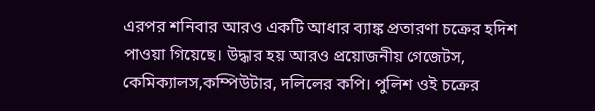এরপর শনিবার আরও একটি আধার ব্যাঙ্ক প্রতারণা চক্রের হদিশ পাওয়া গিয়েছে। উদ্ধার হয় আরও প্রয়োজনীয় গেজেটস, কেমিক্যালস,কম্পিউটার, দলিলের কপি। পুলিশ ওই চক্রের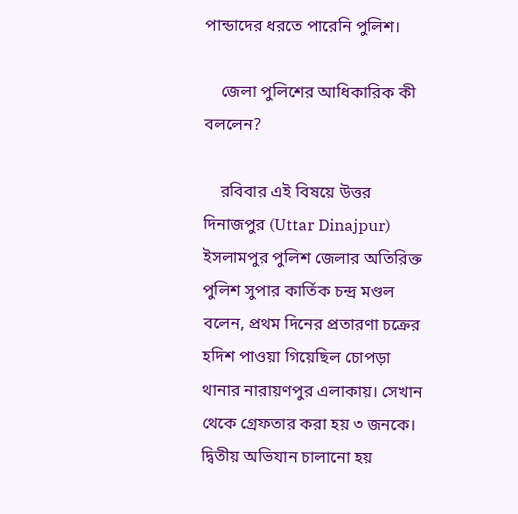পান্ডাদের ধরতে পারেনি পুলিশ।

    জেলা পুলিশের আধিকারিক কী বললেন?

    রবিবার এই বিষয়ে উত্তর দিনাজপুর (Uttar Dinajpur) ইসলামপুর পুলিশ জেলার অতিরিক্ত পুলিশ সুপার কার্তিক চন্দ্র মণ্ডল বলেন, প্ৰথম দিনের প্রতারণা চক্রের হদিশ পাওয়া গিয়েছিল চোপড়া থানার নারায়ণপুর এলাকায়। সেখান থেকে গ্রেফতার করা হয় ৩ জনকে। দ্বিতীয় অভিযান চালানো হয়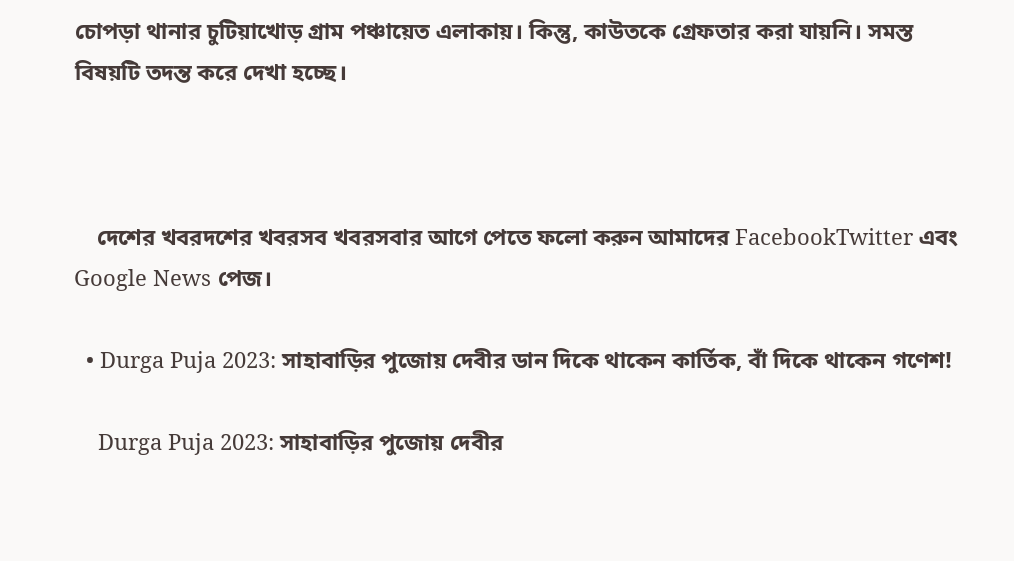চোপড়া থানার চুটিয়াখোড় গ্রাম পঞ্চায়েত এলাকায়। কিন্তু, কাউতকে গ্রেফতার করা যায়নি। সমস্ত বিষয়টি তদন্ত করে দেখা হচ্ছে।



    দেশের খবরদশের খবরসব খবরসবার আগে পেতে ফলো করুন আমাদের FacebookTwitter এবং Google News পেজ।

  • Durga Puja 2023: সাহাবাড়ির পুজোয় দেবীর ডান দিকে থাকেন কার্তিক, বাঁ দিকে থাকেন গণেশ!

    Durga Puja 2023: সাহাবাড়ির পুজোয় দেবীর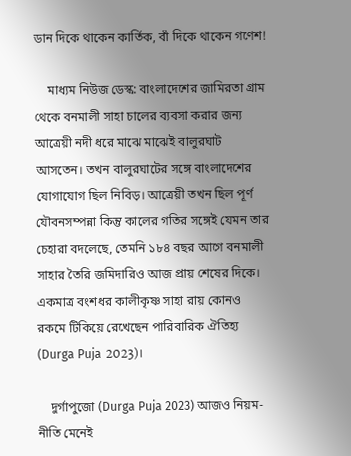ডান দিকে থাকেন কার্তিক, বাঁ দিকে থাকেন গণেশ!

    মাধ্যম নিউজ ডেস্ক: বাংলাদেশের জামিরতা গ্রাম থেকে বনমালী সাহা চালের ব্যবসা করার জন্য আত্রেয়ী নদী ধরে মাঝে মাঝেই বালুরঘাট আসতেন। তখন বালুরঘাটের সঙ্গে বাংলাদেশের যোগাযোগ ছিল নিবিড়। আত্রেয়ী তখন ছিল পূর্ণ যৌবনসম্পন্না কিন্তু কালের গতির সঙ্গেই যেমন তার চেহারা বদলেছে, তেমনি ১৮৪ বছর আগে বনমালী সাহার তৈরি জমিদারিও আজ প্রায় শেষের দিকে। একমাত্র বংশধর কালীকৃষ্ণ সাহা রায় কোনও রকমে টিকিয়ে রেখেছেন পারিবারিক ঐতিহ্য (Durga Puja 2023)।

    দুর্গাপুজো (Durga Puja 2023) আজও নিয়ম-নীতি মেনেই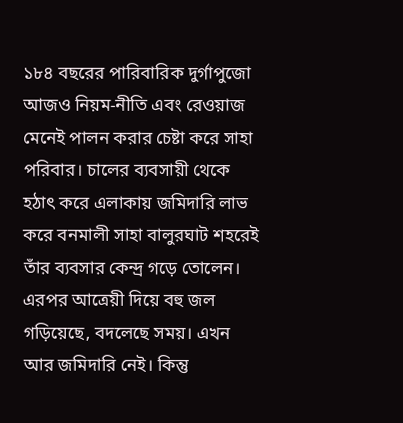১৮৪ বছরের পারিবারিক দুর্গাপুজো আজও নিয়ম-নীতি এবং রেওয়াজ মেনেই পালন করার চেষ্টা করে সাহা পরিবার। চালের ব্যবসায়ী থেকে হঠাৎ করে এলাকায় জমিদারি লাভ করে বনমালী সাহা বালুরঘাট শহরেই তাঁর ব্যবসার কেন্দ্র গড়ে তোলেন। এরপর আত্রেয়ী দিয়ে বহু জল গড়িয়েছে, বদলেছে সময়। এখন আর জমিদারি নেই। কিন্তু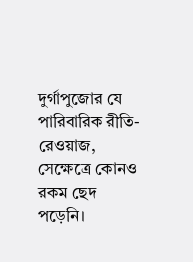দুর্গাপুজোর যে পারিবারিক রীতি-রেওয়াজ, সেক্ষেত্রে কোনও রকম ছেদ পড়েনি।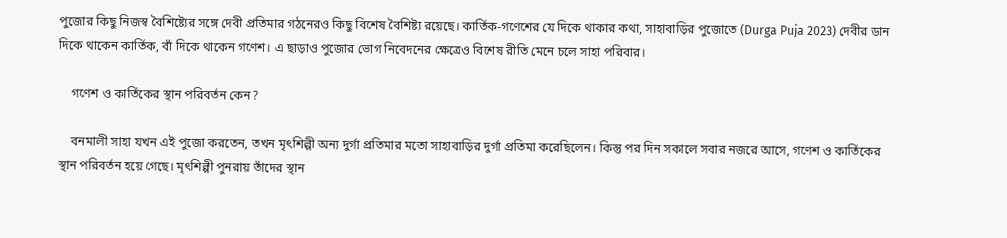পুজোর কিছু নিজস্ব বৈশিষ্ট্যের সঙ্গে দেবী প্রতিমার গঠনেরও কিছু বিশেষ বৈশিষ্ট্য রয়েছে। কার্তিক-গণেশের যে দিকে থাকার কথা, সাহাবাড়ির পুজোতে (Durga Puja 2023) দেবীর ডান দিকে থাকেন কার্তিক, বাঁ দিকে থাকেন গণেশ। এ ছাড়াও পুজোর ভোগ নিবেদনের ক্ষেত্রেও বিশেষ রীতি মেনে চলে সাহা পরিবার।

    গণেশ ও কার্তিকের স্থান পরিবর্তন কেন?

    বনমালী সাহা যখন এই পুজো করতেন, তখন মৃৎশিল্পী অন্য দুর্গা প্রতিমার মতো সাহাবাড়ির দুর্গা প্রতিমা করেছিলেন। কিন্তু পর দিন সকালে সবার নজরে আসে, গণেশ ও কার্তিকের স্থান পরিবর্তন হয়ে গেছে। মৃৎশিল্পী পুনরায় তাঁদের স্থান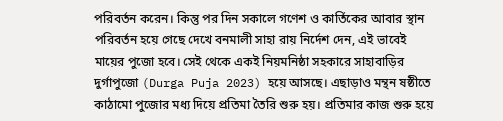পরিবর্তন করেন। কিন্তু পর দিন সকালে গণেশ ও কার্তিকের আবার স্থান পরিবর্তন হয়ে গেছে দেখে বনমালী সাহা রায় নির্দেশ দেন, এই ভাবেই মায়ের পুজো হবে। সেই থেকে একই নিয়মনিষ্ঠা সহকারে সাহাবাড়ির দুর্গাপুজো (Durga Puja 2023) হয়ে আসছে। এছাড়াও মন্থন ষষ্ঠীতে কাঠামো পুজোর মধ্য দিয়ে প্রতিমা তৈরি শুরু হয়। প্রতিমার কাজ শুরু হয়ে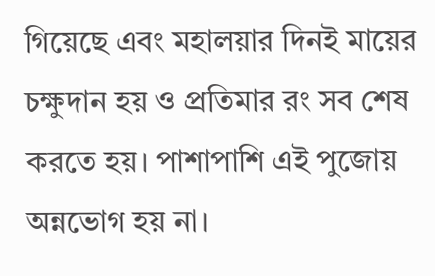গিয়েছে এবং মহালয়ার দিনই মায়ের চক্ষুদান হয় ও প্রতিমার রং সব শেষ করতে হয়। পাশাপাশি এই পুজোয় অন্নভোগ হয় না।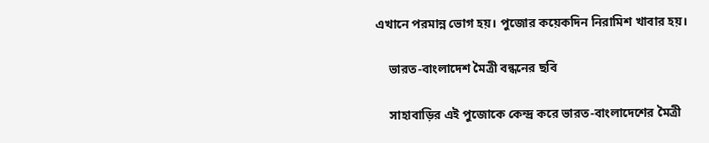এখানে পরমান্ন ভোগ হয়। পুজোর কয়েকদিন নিরামিশ খাবার হয়।

    ভারত-বাংলাদেশ মৈত্রী বন্ধনের ছবি

    সাহাবাড়ির এই পুজোকে কেন্দ্র করে ভারত-বাংলাদেশের মৈত্রী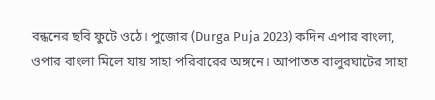বন্ধনের ছবি ফুটে ওঠে। পুজোর (Durga Puja 2023) কদিন এপার বাংলা, ওপার বাংলা মিলে যায় সাহা পরিবারের অঙ্গনে। আপাতত বালুরঘাটের সাহা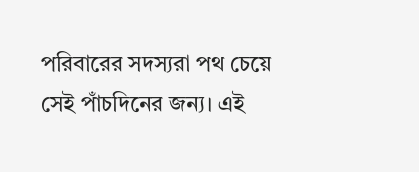পরিবারের সদস্যরা পথ চেয়ে সেই পাঁচদিনের জন্য। এই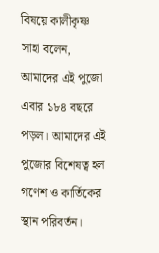বিষয়ে কালীকৃষ্ণ সাহা বলেন, আমাদের এই পুজো এবার ১৮৪ বছরে পড়ল। আমাদের এই পুজোর বিশেষত্ব হল গণেশ ও কার্তিকের স্থান পরিবর্তন।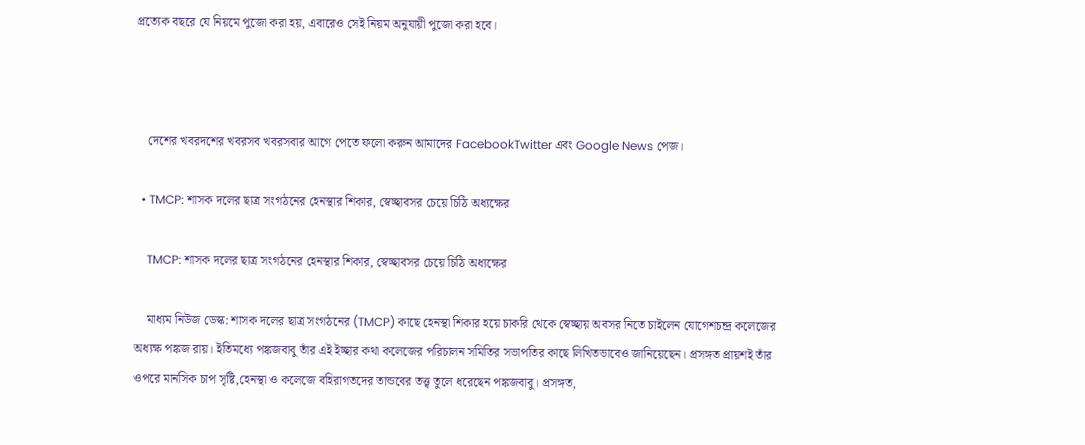প্রত্যেক বছরে যে নিয়মে পুজো করা হয়, এবারেও সেই নিয়ম অনুযায়ী পুজো করা হবে।



    দেশের খবরদশের খবরসব খবরসবার আগে পেতে ফলো করুন আমাদের FacebookTwitter এবং Google News পেজ।

  • TMCP: শাসক দলের ছাত্র সংগঠনের হেনস্থার শিকার, স্বেচ্ছাবসর চেয়ে চিঠি অধ্যক্ষের

    TMCP: শাসক দলের ছাত্র সংগঠনের হেনস্থার শিকার, স্বেচ্ছাবসর চেয়ে চিঠি অধ্যক্ষের

    মাধ্যম নিউজ ডেস্ক: শাসক দলের ছাত্র সংগঠনের (TMCP) কাছে হেনস্থা শিকার হয়ে চাকরি থেকে স্বেচ্ছায় অবসর নিতে চাইলেন যোগেশচন্দ্র কলেজের অধ্যক্ষ পঙ্কজ রায়। ইতিমধ্যে পঙ্কজবাবু তাঁর এই ইচ্ছার কথা কলেজের পরিচালন সমিতির সভাপতির কাছে লিখিতভাবেও জানিয়েছেন। প্রসঙ্গত প্রায়শই তাঁর ওপরে মানসিক চাপ সৃষ্টি,হেনস্থা ও কলেজে বহিরাগতদের তান্ডবের তত্ত্ব তুলে ধরেছেন পঙ্কজবাবু। প্রসঙ্গত,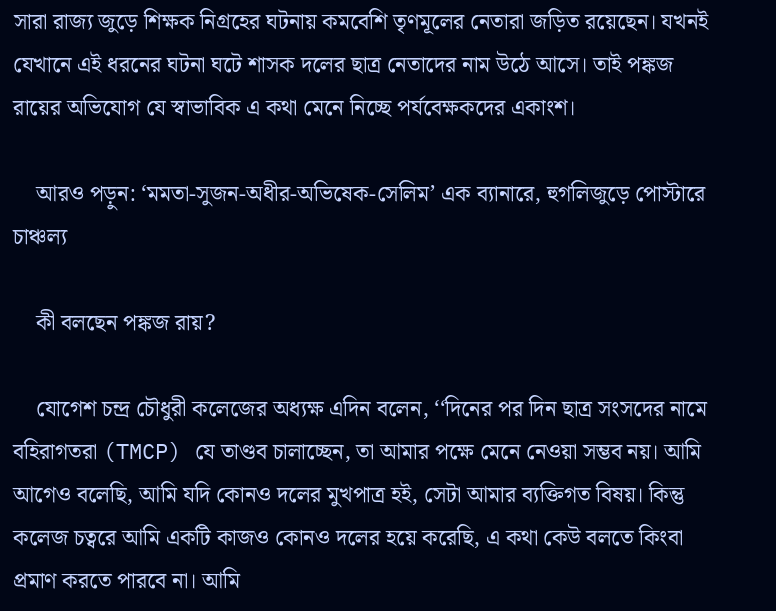সারা রাজ্য জুড়ে শিক্ষক নিগ্রহের ঘটনায় কমবেশি তৃণমূলের নেতারা জড়িত রয়েছেন। যখনই যেখানে এই ধরনের ঘটনা ঘটে শাসক দলের ছাত্র নেতাদের নাম উঠে আসে। তাই পঙ্কজ রায়ের অভিযোগ যে স্বাভাবিক এ কথা মেনে নিচ্ছে পর্যবেক্ষকদের একাংশ।

    আরও পড়ুন: ‘মমতা-সুজন-অধীর-অভিষেক-সেলিম’ এক ব্যানারে, হুগলিজুড়ে পোস্টারে চাঞ্চল্য

    কী বলছেন পঙ্কজ রায়?

    যোগেশ চন্দ্র চৌধুরী কলেজের অধ্যক্ষ এদিন বলেন, ‘‘দিনের পর দিন ছাত্র সংসদের নামে বহিরাগতরা (TMCP) যে তাণ্ডব চালাচ্ছেন, তা আমার পক্ষে মেনে নেওয়া সম্ভব নয়। আমি আগেও বলেছি, আমি যদি কোনও দলের মুখপাত্র হই, সেটা আমার ব্যক্তিগত বিষয়। কিন্তু কলেজ চত্বরে আমি একটি কাজও কোনও দলের হয়ে করেছি, এ কথা কেউ বলতে কিংবা প্রমাণ করতে পারবে না। আমি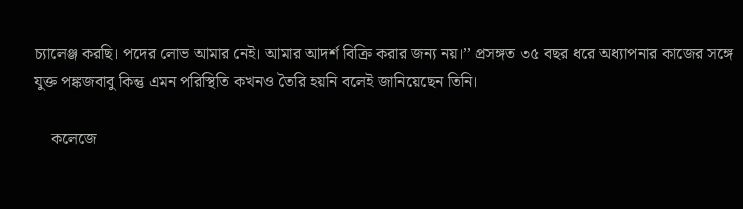চ্যালেঞ্জ করছি। পদের লোভ আমার নেই। আমার আদর্শ বিক্রি করার জন্য নয়।’’ প্রসঙ্গত ৩৫ বছর ধরে অধ্যাপনার কাজের সঙ্গে যুক্ত পঙ্কজবাবু কিন্তু এমন পরিস্থিতি কখনও তৈরি হয়নি বলেই জানিয়েছেন তিনি।

    কলেজে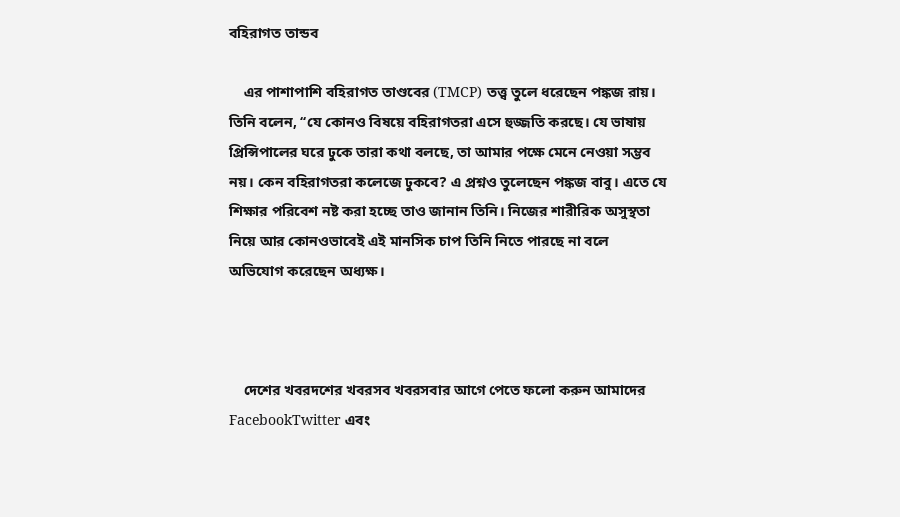বহিরাগত তান্ডব

    এর পাশাপাশি বহিরাগত তাণ্ডবের (TMCP) তত্ত্ব তুলে ধরেছেন পঙ্কজ রায়। তিনি বলেন, ‘‘যে কোনও বিষয়ে বহিরাগতরা এসে হুজ্জতি করছে। যে ভাষায় প্রিন্সিপালের ঘরে ঢুকে তারা কথা বলছে, তা আমার পক্ষে মেনে নেওয়া সম্ভব নয়। কেন বহিরাগতরা কলেজে ঢুকবে? এ প্রশ্নও তুলেছেন পঙ্কজ বাবু। এতে যে শিক্ষার পরিবেশ নষ্ট করা হচ্ছে তাও জানান তিনি। নিজের শারীরিক অসুস্থতা নিয়ে আর কোনওভাবেই এই মানসিক চাপ তিনি নিতে পারছে না বলে অভিযোগ করেছেন অধ্যক্ষ।



    দেশের খবরদশের খবরসব খবরসবার আগে পেতে ফলো করুন আমাদের FacebookTwitter এবং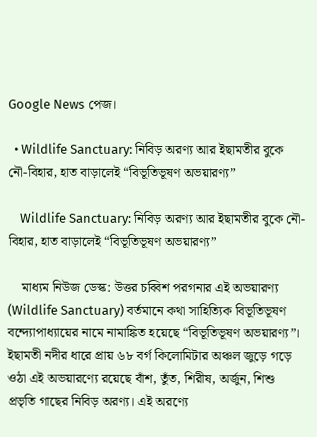Google News পেজ।

  • Wildlife Sanctuary: নিবিড় অরণ্য আর ইছামতীর বুকে নৌ-বিহার, হাত বাড়ালেই “বিভূতিভূষণ অভয়ারণ্য”

    Wildlife Sanctuary: নিবিড় অরণ্য আর ইছামতীর বুকে নৌ-বিহার, হাত বাড়ালেই “বিভূতিভূষণ অভয়ারণ্য”

    মাধ্যম নিউজ ডেস্ক: উত্তর চব্বিশ পরগনার এই অভয়ারণ্য (Wildlife Sanctuary) বর্তমানে কথা সাহিত্যিক বিভূতিভূষণ বন্দ্যোপাধ্যায়ের নামে নামাঙ্কিত হয়েছে “বিভূতিভূষণ অভয়ারণ্য”। ইছামতী নদীর ধারে প্রায় ৬৮ বর্গ কিলোমিটার অঞ্চল জুড়ে গড়ে ওঠা এই অভয়ারণ্যে রয়েছে বাঁশ, তুঁত, শিরীষ, অর্জুন, শিশু প্রভৃতি গাছের নিবিড় অরণ্য। এই অরণ্যে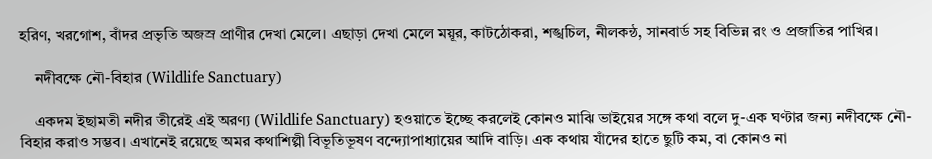হরিণ, খরগোশ, বাঁদর প্রভৃতি অজস্র প্রাণীর দেখা মেলে। এছাড়া দেখা মেলে ময়ূর, কাটঠোকরা, শঙ্খচিল, নীলকন্ঠ, সানবার্ড সহ বিভিন্ন রং ও প্রজাতির পাখির।

    নদীবক্ষে নৌ-বিহার (Wildlife Sanctuary)

    একদম ইছামতী নদীর তীরেই এই অরণ্য (Wildlife Sanctuary) হওয়াতে ইচ্ছে করলেই কোনও মাঝি ভাইয়ের সঙ্গে কথা বলে দু-এক ঘণ্টার জন্য নদীবক্ষে নৌ-বিহার করাও সম্ভব। এখানেই রয়েছে অমর কথাশিল্পী বিভূতিভূষণ বন্দ্যোপাধ্যায়ের আদি বাড়ি। এক কথায় যাঁদের হাতে ছুটি কম, বা কোনও না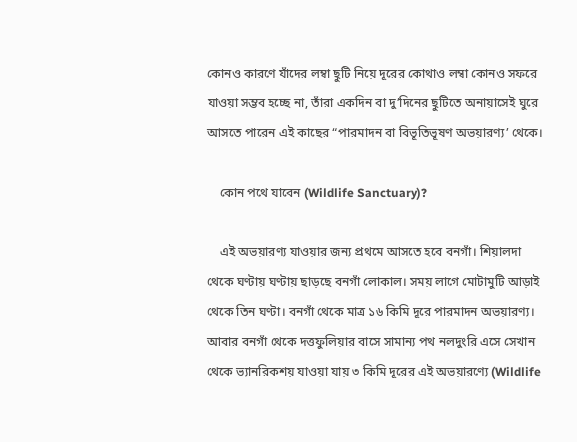কোনও কারণে যাঁদের লম্বা ছুটি নিয়ে দূরের কোথাও লম্বা কোনও সফরে যাওয়া সম্ভব হচ্ছে না, তাঁরা একদিন বা দু’দিনের ছুটিতে অনায়াসেই ঘুরে আসতে পারেন এই কাছের “পারমাদন বা বিভূতিভূষণ অভয়ারণ্য’ থেকে।

    কোন পথে যাবেন (Wildlife Sanctuary)?

    এই অভয়ারণ্য যাওয়ার জন্য প্রথমে আসতে হবে বনগাঁ। শিয়ালদা থেকে ঘণ্টায় ঘণ্টায় ছাড়ছে বনগাঁ লোকাল। সময় লাগে মোটামুটি আড়াই থেকে তিন ঘণ্টা। বনগাঁ থেকে মাত্র ১৬ কিমি দূরে পারমাদন অভয়ারণ্য। আবার বনগাঁ থেকে দত্তফুলিয়ার বাসে সামান্য পথ নলদুংরি এসে সেখান থেকে ভ্যানরিকশয় যাওয়া যায় ৩ কিমি দূরের এই অভয়ারণ্যে (Wildlife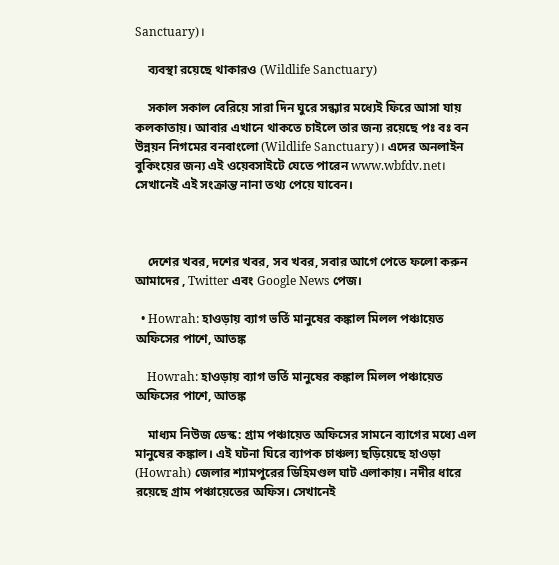Sanctuary)।

    ব্যবস্থা রয়েছে থাকারও (Wildlife Sanctuary)

    সকাল সকাল বেরিয়ে সারা দিন ঘুরে সন্ধ্যার মধ্যেই ফিরে আসা যায় কলকাতায়। আবার এখানে থাকতে চাইলে তার জন্য রয়েছে পঃ বঃ বন উন্নয়ন নিগমের বনবাংলো (Wildlife Sanctuary)। এদের অনলাইন বুকিংয়ের জন্য এই ওয়েবসাইটে যেতে পারেন www.wbfdv.net। সেখানেই এই সংক্রান্ত নানা তথ্য পেয়ে যাবেন।



    দেশের খবর, দশের খবর, সব খবর, সবার আগে পেতে ফলো করুন আমাদের , Twitter এবং Google News পেজ।

  • Howrah: হাওড়ায় ব্যাগ ভর্তি মানুষের কঙ্কাল মিলল পঞ্চায়েত অফিসের পাশে, আতঙ্ক

    Howrah: হাওড়ায় ব্যাগ ভর্তি মানুষের কঙ্কাল মিলল পঞ্চায়েত অফিসের পাশে, আতঙ্ক

    মাধ্যম নিউজ ডেস্ক: গ্রাম পঞ্চায়েত অফিসের সামনে ব্যাগের মধ্যে এল মানুষের কঙ্কাল। এই ঘটনা ঘিরে ব্যাপক চাঞ্চল্য ছড়িয়েছে হাওড়া (Howrah) জেলার শ্যামপুরের ডিহিমণ্ডল ঘাট এলাকায়। নদীর ধারে রয়েছে গ্রাম পঞ্চায়েতের অফিস। সেখানেই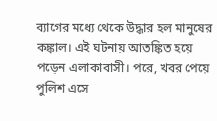ব্যাগের মধ্যে থেকে উদ্ধার হল মানুষের কঙ্কাল। এই ঘটনায় আতঙ্কিত হয়ে পড়েন এলাকাবাসী। পরে, খবর পেয়ে পুলিশ এসে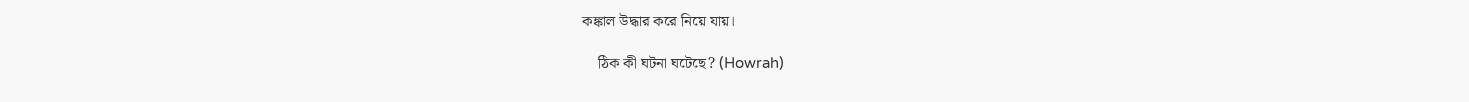কঙ্কাল উদ্ধার করে নিয়ে যায়।

    ঠিক কী ঘটনা ঘটেছে? (Howrah)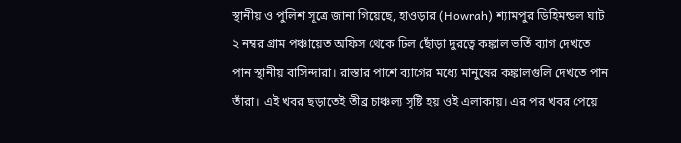স্থানীয় ও পুলিশ সূত্রে জানা গিয়েছে, হাওড়ার (Howrah) শ্যামপুর ডিহিমন্ডল ঘাট ২ নম্বর গ্রাম পঞ্চায়েত অফিস থেকে ঢিল ছোঁড়া দুরত্বে কঙ্কাল ভর্তি ব্যাগ দেখতে পান স্থানীয় বাসিন্দারা। রাস্তার পাশে ব্যাগের মধ্যে মানুষের কঙ্কালগুলি দেখতে পান তাঁরা। এই খবর ছড়াতেই তীব্র চাঞ্চল্য সৃষ্টি হয় ওই এলাকায়। এর পর খবর পেয়ে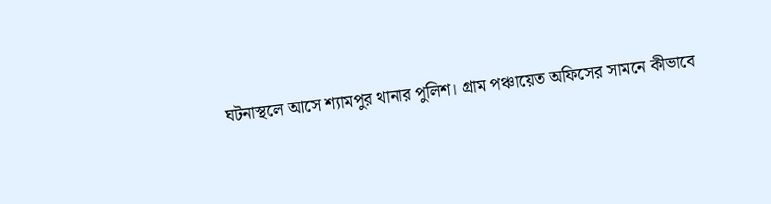ঘটনাস্থলে আসে শ্যামপুর থানার পুলিশ। গ্রাম পঞ্চায়েত অফিসের সামনে কীভাবে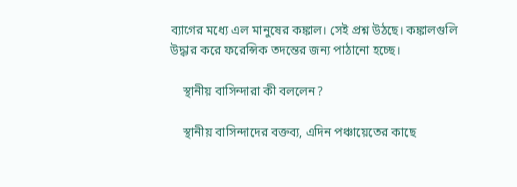ব্যাগের মধ্যে এল মানুষের কঙ্কাল। সেই প্রশ্ন উঠছে। কঙ্কালগুলি উদ্ধার করে ফরেন্সিক তদন্তের জন্য পাঠানো হচ্ছে।

    স্থানীয় বাসিন্দারা কী বললেন?

    স্থানীয় বাসিন্দাদের বক্তব্য, এদিন পঞ্চায়েতের কাছে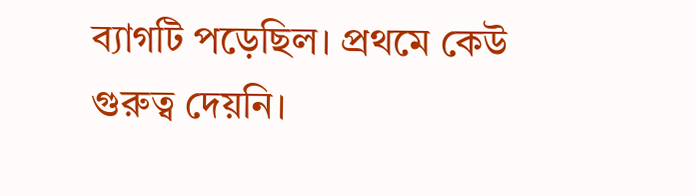ব্যাগটি পড়েছিল। প্রথমে কেউ গুরুত্ব দেয়নি।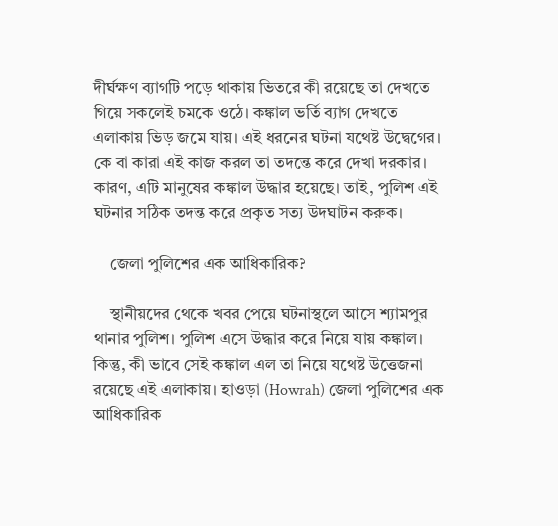দীর্ঘক্ষণ ব্যাগটি পড়ে থাকায় ভিতরে কী রয়েছে তা দেখতে গিয়ে সকলেই চমকে ওঠে। কঙ্কাল ভর্তি ব্যাগ দেখতে এলাকায় ভিড় জমে যায়। এই ধরনের ঘটনা যথেষ্ট উদ্বেগের। কে বা কারা এই কাজ করল তা তদন্তে করে দেখা দরকার। কারণ, এটি মানুষের কঙ্কাল উদ্ধার হয়েছে। তাই, পুলিশ এই ঘটনার সঠিক তদন্ত করে প্রকৃত সত্য উদঘাটন করুক।

    জেলা পুলিশের এক আধিকারিক?

    স্থানীয়দের থেকে খবর পেয়ে ঘটনাস্থলে আসে শ্যামপুর থানার পুলিশ। পুলিশ এসে উদ্ধার করে নিয়ে যায় কঙ্কাল। কিন্তু, কী ভাবে সেই কঙ্কাল এল তা নিয়ে যথেষ্ট উত্তেজনা রয়েছে এই এলাকায়। হাওড়া (Howrah) জেলা পুলিশের এক আধিকারিক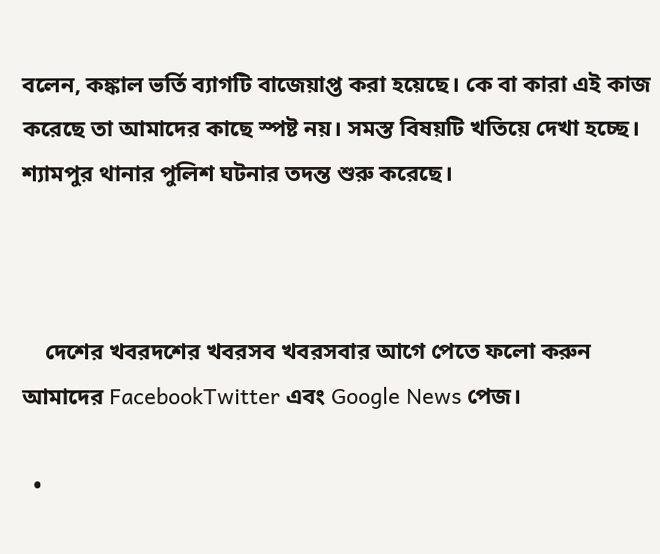বলেন, কঙ্কাল ভর্তি ব্যাগটি বাজেয়াপ্ত করা হয়েছে। কে বা কারা এই কাজ করেছে তা আমাদের কাছে স্পষ্ট নয়। সমস্ত বিষয়টি খতিয়ে দেখা হচ্ছে। শ্যামপুর থানার পুলিশ ঘটনার তদন্ত শুরু করেছে।



    দেশের খবরদশের খবরসব খবরসবার আগে পেতে ফলো করুন আমাদের FacebookTwitter এবং Google News পেজ।

  •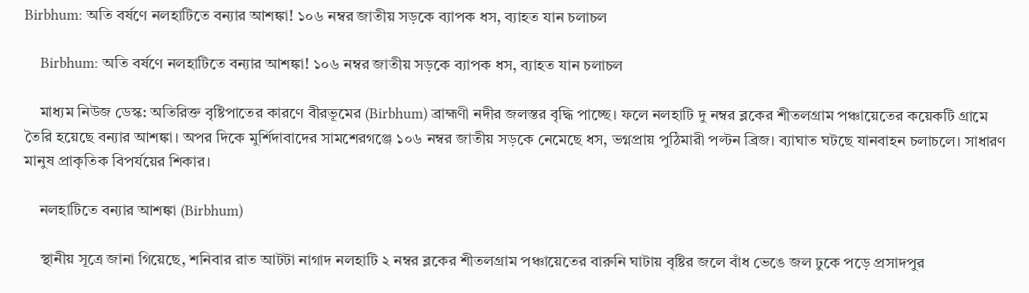Birbhum: অতি বর্ষণে নলহাটিতে বন্যার আশঙ্কা! ১০৬ নম্বর জাতীয় সড়কে ব্যাপক ধস, ব্যাহত যান চলাচল

    Birbhum: অতি বর্ষণে নলহাটিতে বন্যার আশঙ্কা! ১০৬ নম্বর জাতীয় সড়কে ব্যাপক ধস, ব্যাহত যান চলাচল

    মাধ্যম নিউজ ডেস্ক: অতিরিক্ত বৃষ্টিপাতের কারণে বীরভূমের (Birbhum) ব্রাহ্মণী নদীর জলস্তর বৃদ্ধি পাচ্ছে। ফলে নলহাটি দু নম্বর ব্লকের শীতলগ্রাম পঞ্চায়েতের কয়েকটি গ্রামে তৈরি হয়েছে বন্যার আশঙ্কা। অপর দিকে মুর্শিদাবাদের সামশেরগঞ্জে ১০৬ নম্বর জাতীয় সড়কে নেমেছে ধস, ভগ্নপ্রায় পুঠিমারী পল্টন ব্রিজ। ব্যাঘাত ঘটছে যানবাহন চলাচলে। সাধারণ মানুষ প্রাকৃতিক বিপর্যয়ের শিকার।

    নলহাটিতে বন্যার আশঙ্কা (Birbhum)

    স্থানীয় সূত্রে জানা গিয়েছে, শনিবার রাত আটটা নাগাদ নলহাটি ২ নম্বর ব্লকের শীতলগ্রাম পঞ্চায়েতের বারুনি ঘাটায় বৃষ্টির জলে বাঁধ ভেঙে জল ঢুকে পড়ে প্রসাদপুর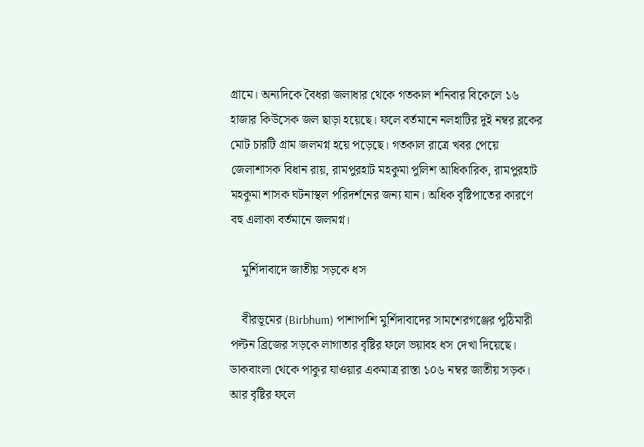গ্রামে। অন্যদিকে বৈধরা জলাধার থেকে গতকাল শনিবার বিকেলে ১৬ হাজার কিউসেক জল ছাড়া হয়েছে। ফলে বর্তমানে নলহাটির দুই নম্বর ব্লকের মোট চারটি গ্রাম জলমগ্ন হয়ে পড়েছে। গতকাল রাত্রে খবর পেয়ে জেলাশাসক বিধান রায়, রামপুরহাট মহকুমা পুলিশ আধিকারিক, রামপুরহাট মহকুমা শাসক ঘটনাস্থল পরিদর্শনের জন্য যান। অধিক বৃষ্টিপাতের কারণে বহু এলাকা বর্তমানে জলমগ্ন।

    মুর্শিদাবাদে জাতীয় সড়কে ধস

    বীরভূমের (Birbhum) পাশাপাশি মুর্শিদাবাদের সামশেরগঞ্জের পুঠিমারী পল্টন ব্রিজের সড়কে লাগাতার বৃষ্টির ফলে ভয়াবহ ধস দেখা দিয়েছে। ডাকবাংলা থেকে পাকুর যাওয়ার একমাত্র রাস্তা ১০৬ নম্বর জাতীয় সড়ক। আর বৃষ্টির ফলে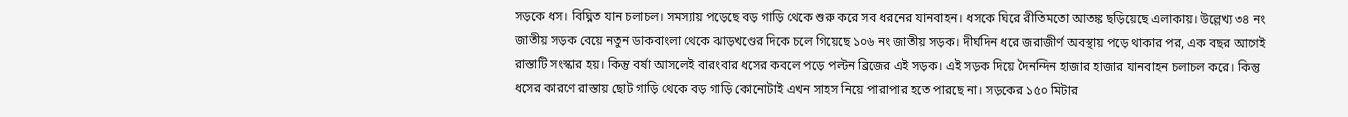সড়কে ধস। বিঘ্নিত যান চলাচল। সমস্যায় পড়েছে বড় গাড়ি থেকে শুরু করে সব ধরনের যানবাহন। ধসকে ঘিরে রীতিমতো আতঙ্ক ছড়িয়েছে এলাকায়। উল্লেখ্য ৩৪ নং জাতীয় সড়ক বেয়ে নতুন ডাকবাংলা থেকে ঝাড়খণ্ডের দিকে চলে গিয়েছে ১০৬ নং জাতীয় সড়ক। দীর্ঘদিন ধরে জরাজীর্ণ অবস্থায় পড়ে থাকার পর, এক বছর আগেই রাস্তাটি সংস্কার হয়। কিন্তু বর্ষা আসলেই বারংবার ধসের কবলে পড়ে পল্টন ব্রিজের এই সড়ক। এই সড়ক দিয়ে দৈনন্দিন হাজার হাজার যানবাহন চলাচল করে। কিন্তু ধসের কারণে রাস্তায় ছোট গাড়ি থেকে বড় গাড়ি কোনোটাই এখন সাহস নিয়ে পারাপার হতে পারছে না। সড়কের ১৫০ মিটার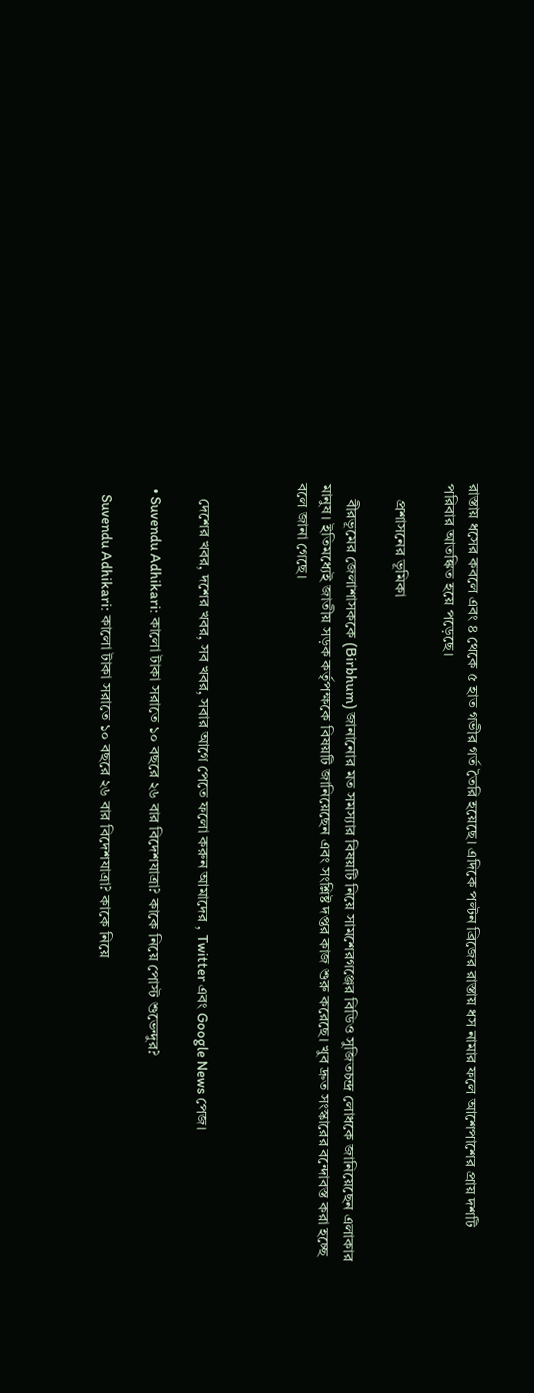রাস্তায় ধসের কবলে এবং ৪ থেকে ৫ হাত গভীর গর্ত তৈরি হয়েছে। এদিকে পল্টন ব্রিজের রাস্তায় ধস নামার ফলে আশেপাশের প্রায় দশটি পরিবার আতঙ্কিত হয়ে পড়েছে।

    প্রশাসনের ভূমিকা

    বীরভূমের জেলাশাসককে (Birbhum) জানানোর মত সমস্যার বিষয়টি নিয়ে সামশেরগঞ্জের বিডিও সুজিতচন্দ্র লোধকে জানিয়েছেন এলাকার মানুষ। ইতিমধ্যেই জাতীয় সড়ক কর্তৃপক্ষকে বিষয়টি জানিয়েছেন এবং সংশ্লিষ্ট দপ্তর কাজ শুরু করেছে। খুব দ্রুত সংস্কারের বন্দোবস্ত করা হচ্ছে বলে জানা গেছে।



    দেশের খবর, দশের খবর, সব খবর, সবার আগে পেতে ফলো করুন আমাদের , Twitter এবং Google News পেজ।

  • Suvendu Adhikari: কালো টাকা সরাতে ১০ বছরে ২৬ বার বিদেশযাত্রা? কাকে নিয়ে পোস্ট শুভেন্দুর?

    Suvendu Adhikari: কালো টাকা সরাতে ১০ বছরে ২৬ বার বিদেশযাত্রা? কাকে নিয়ে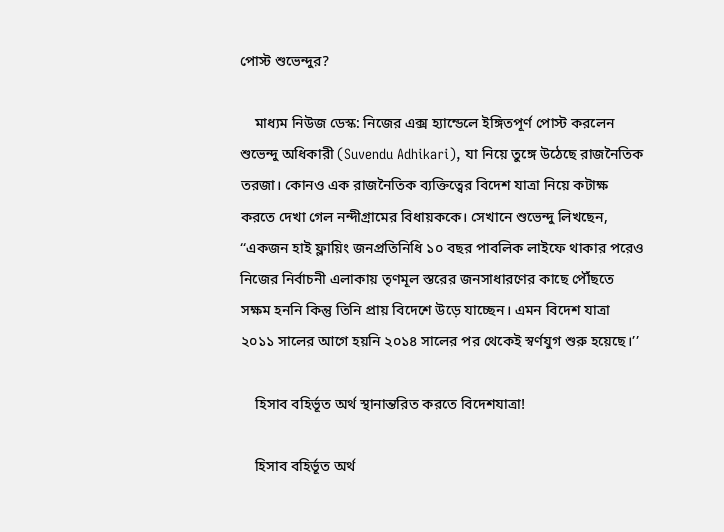পোস্ট শুভেন্দুর?

    মাধ্যম নিউজ ডেস্ক: নিজের এক্স হ্যান্ডেলে ইঙ্গিতপূর্ণ পোস্ট করলেন শুভেন্দু অধিকারী (Suvendu Adhikari), যা নিয়ে তুঙ্গে উঠেছে রাজনৈতিক তরজা। কোনও এক রাজনৈতিক ব্যক্তিত্বের বিদেশ যাত্রা নিয়ে কটাক্ষ করতে দেখা গেল নন্দীগ্রামের বিধায়ককে। সেখানে শুভেন্দু লিখছেন, ‘‘একজন হাই ফ্লায়িং জনপ্রতিনিধি ১০ বছর পাবলিক লাইফে থাকার পরেও নিজের নির্বাচনী এলাকায় তৃণমূল স্তরের জনসাধারণের কাছে পৌঁছতে সক্ষম হননি কিন্তু তিনি প্রায় বিদেশে উড়ে যাচ্ছেন। এমন বিদেশ যাত্রা ২০১১ সালের আগে হয়নি ২০১৪ সালের পর থেকেই স্বর্ণযুগ শুরু হয়েছে।’’

    হিসাব বহির্ভূত অর্থ স্থানান্তরিত করতে বিদেশযাত্রা!

    হিসাব বহির্ভূত অর্থ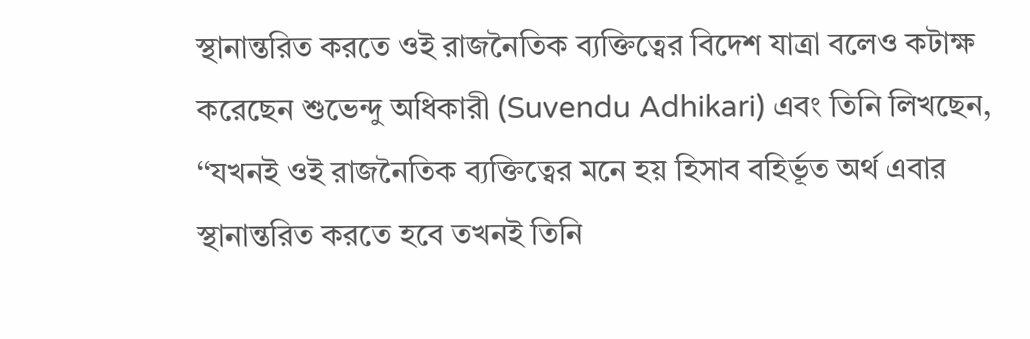স্থানান্তরিত করতে ওই রাজনৈতিক ব্যক্তিত্বের বিদেশ যাত্রা বলেও কটাক্ষ করেছেন শুভেন্দু অধিকারী (Suvendu Adhikari) এবং তিনি লিখছেন, ‘‘যখনই ওই রাজনৈতিক ব্যক্তিত্বের মনে হয় হিসাব বহির্ভূত অর্থ এবার স্থানান্তরিত করতে হবে তখনই তিনি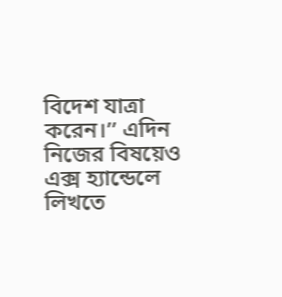বিদেশ যাত্রা করেন।’’ এদিন নিজের বিষয়েও এক্স হ্যান্ডেলে লিখতে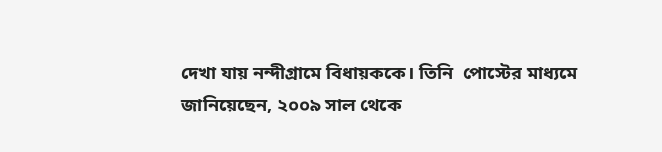দেখা যায় নন্দীগ্রামে বিধায়ককে। তিনি  পোস্টের মাধ্যমে জানিয়েছেন, ২০০৯ সাল থেকে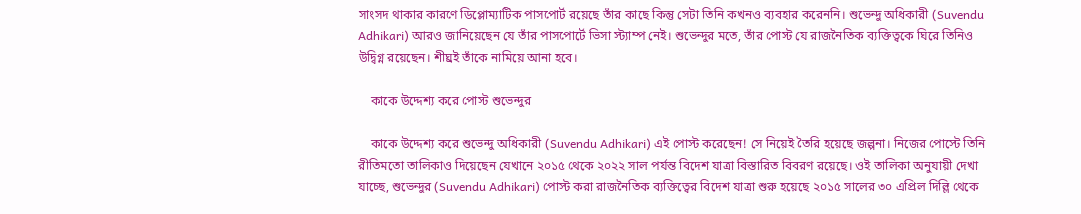সাংসদ থাকার কারণে ডিপ্লোম্যাটিক পাসপোর্ট রয়েছে তাঁর কাছে কিন্তু সেটা তিনি কখনও ব্যবহার করেননি। শুভেন্দু অধিকারী (Suvendu Adhikari) আরও জানিয়েছেন যে তাঁর পাসপোর্টে ভিসা স্ট্যাম্প নেই। শুভেন্দুর মতে, তাঁর পোস্ট যে রাজনৈতিক ব্যক্তিত্বকে ঘিরে তিনিও উদ্বিগ্ন রয়েছেন। শীঘ্রই তাঁকে নামিয়ে আনা হবে।

    কাকে উদ্দেশ্য করে পোস্ট শুভেন্দুর

    কাকে উদ্দেশ্য করে শুভেন্দু অধিকারী (Suvendu Adhikari) এই পোস্ট করেছেন! সে নিয়েই তৈরি হয়েছে জল্পনা। নিজের পোস্টে তিনি রীতিমতো তালিকাও দিয়েছেন যেখানে ২০১৫ থেকে ২০২২ সাল পর্যন্ত বিদেশ যাত্রা বিস্তারিত বিবরণ রয়েছে। ওই তালিকা অনুযায়ী দেখা যাচ্ছে, শুভেন্দুর (Suvendu Adhikari) পোস্ট করা রাজনৈতিক ব্যক্তিত্বের বিদেশ যাত্রা শুরু হয়েছে ২০১৫ সালের ৩০ এপ্রিল দিল্লি থেকে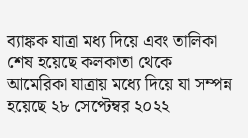ব্যাঙ্কক যাত্রা মধ্য দিয়ে এবং তালিকা শেষ হয়েছে কলকাতা থেকে আমেরিকা যাত্রায় মধ্যে দিয়ে যা সম্পন্ন হয়েছে ২৮ সেপ্টেম্বর ২০২২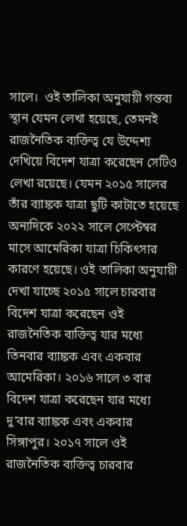সালে।  ওই তালিকা অনুযায়ী গন্তব্য স্থান যেমন লেখা হয়েছে, তেমনই রাজনৈতিক ব্যক্তিত্ব যে উদ্দেশ্য দেখিয়ে বিদেশ যাত্রা করেছেন সেটিও লেখা রয়েছে। যেমন ২০১৫ সালের তাঁর ব্যাঙ্কক যাত্রা ছুটি কাটাতে হয়েছে অন্যদিকে ২০২২ সালে সেপ্টেম্বর মাসে আমেরিকা যাত্রা চিকিৎসার কারণে হয়েছে। ওই তালিকা অনুযায়ী দেখা যাচ্ছে ২০১৫ সালে চারবার বিদেশ যাত্রা করেছেন ওই রাজনৈতিক ব্যক্তিত্ব যার মধ্যে তিনবার ব্যাঙ্কক এবং একবার আমেরিকা। ২০১৬ সালে ৩ বার বিদেশ যাত্রা করেছেন যার মধ্যে  দু’বার ব্যাঙ্কক এবং একবার সিঙ্গাপুর। ২০১৭ সালে ওই রাজনৈতিক ব্যক্তিত্ব চারবার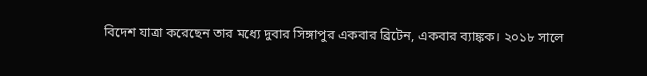বিদেশ যাত্রা করেছেন তার মধ্যে দুবার সিঙ্গাপুর একবার ব্রিটেন, একবার ব্যাঙ্কক। ২০১৮ সালে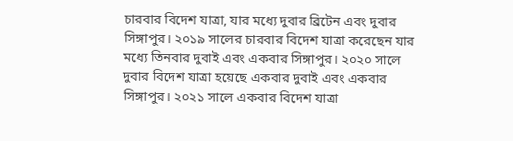চারবার বিদেশ যাত্রা, যার মধ্যে দুবার ব্রিটেন এবং দুবার সিঙ্গাপুর। ২০১৯ সালের চারবার বিদেশ যাত্রা করেছেন যার মধ্যে তিনবার দুবাই এবং একবার সিঙ্গাপুর। ২০২০ সালে দুবার বিদেশ যাত্রা হয়েছে একবার দুবাই এবং একবার সিঙ্গাপুর। ২০২১ সালে একবার বিদেশ যাত্রা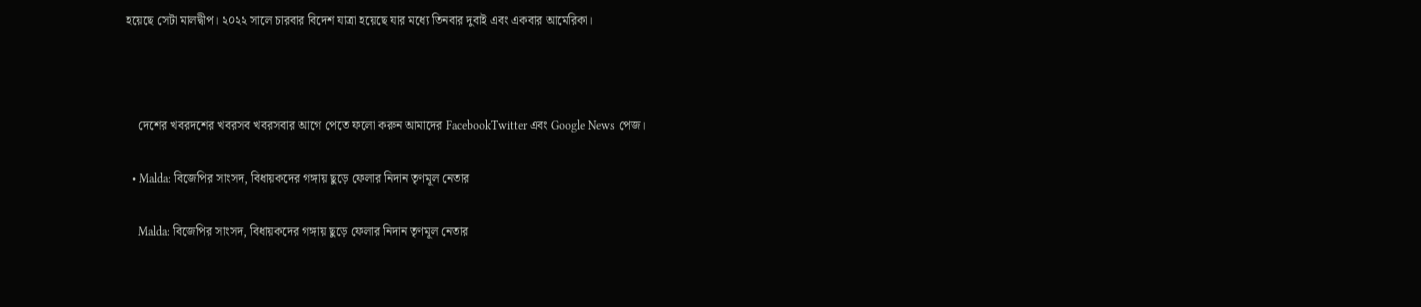হয়েছে সেটা মালদ্বীপ। ২০২২ সালে চারবার বিদেশ যাত্রা হয়েছে যার মধ্যে তিনবার দুবাই এবং একবার আমেরিকা।



    দেশের খবরদশের খবরসব খবরসবার আগে পেতে ফলো করুন আমাদের FacebookTwitter এবং Google News পেজ।

  • Malda: বিজেপির সাংসদ, বিধায়কদের গঙ্গায় ছুড়ে ফেলার নিদান তৃণমূল নেতার

    Malda: বিজেপির সাংসদ, বিধায়কদের গঙ্গায় ছুড়ে ফেলার নিদান তৃণমূল নেতার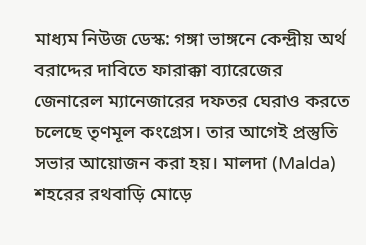মাধ্যম নিউজ ডেস্ক: গঙ্গা ভাঙ্গনে কেন্দ্ৰীয় অর্থ বরাদ্দের দাবিতে ফারাক্কা ব্যারেজের জেনারেল ম্যানেজারের দফতর ঘেরাও করতে চলেছে তৃণমূল কংগ্রেস। তার আগেই প্রস্তুতি সভার আয়োজন করা হয়। মালদা (Malda) শহরের রথবাড়ি মোড়ে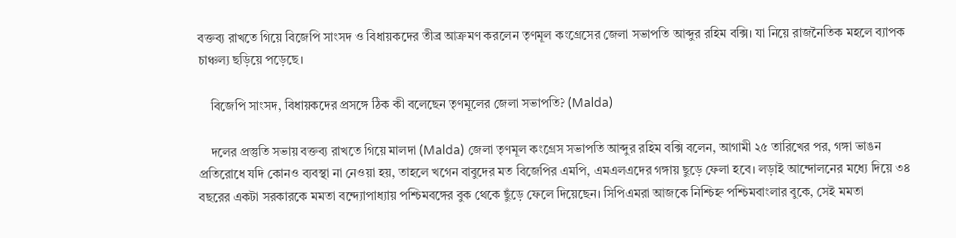বক্তব্য রাখতে গিয়ে বিজেপি সাংসদ ও বিধায়কদের তীব্র আক্রমণ করলেন তৃণমূল কংগ্রেসের জেলা সভাপতি আব্দুর রহিম বক্সি। যা নিয়ে রাজনৈতিক মহলে ব্যাপক চাঞ্চল্য ছড়িয়ে পড়েছে।

    বিজেপি সাংসদ, বিধায়কদের প্রসঙ্গে ঠিক কী বলেছেন তৃণমূলের জেলা সভাপতি? (Malda)

    দলের প্রস্তুতি সভায় বক্তব্য রাখতে গিয়ে মালদা (Malda) জেলা তৃণমূল কংগ্রেস সভাপতি আব্দুর রহিম বক্সি বলেন, আগামী ২৫ তারিখের পর, গঙ্গা ভাঙন প্রতিরোধে যদি কোনও ব্যবস্থা না নেওয়া হয়, তাহলে খগেন বাবুদের মত বিজেপির এমপি, এমএলএদের গঙ্গায় ছুড়ে ফেলা হবে। লড়াই আন্দোলনের মধ্যে দিয়ে ৩৪ বছরের একটা সরকারকে মমতা বন্দ্যোপাধ্যায় পশ্চিমবঙ্গের বুক থেকে ছুঁড়ে ফেলে দিয়েছেন। সিপিএমরা আজকে নিশ্চিহ্ন পশ্চিমবাংলার বুকে, সেই মমতা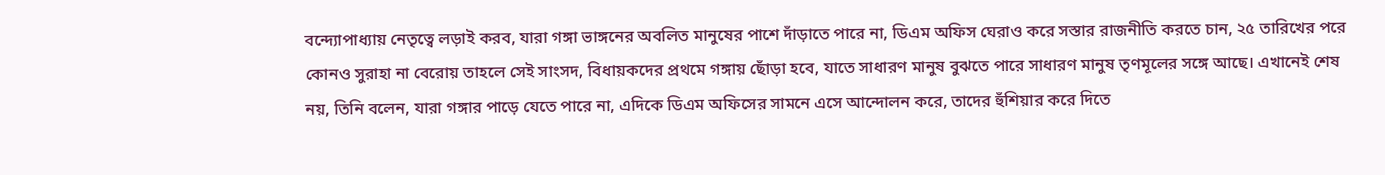বন্দ্যোপাধ্যায় নেতৃত্বে লড়াই করব, যারা গঙ্গা ভাঙ্গনের অবলিত মানুষের পাশে দাঁড়াতে পারে না, ডিএম অফিস ঘেরাও করে সস্তার রাজনীতি করতে চান, ২৫ তারিখের পরে কোনও সুরাহা না বেরোয় তাহলে সেই সাংসদ, বিধায়কদের প্রথমে গঙ্গায় ছোঁড়া হবে, যাতে সাধারণ মানুষ বুঝতে পারে সাধারণ মানুষ তৃণমূলের সঙ্গে আছে। এখানেই শেষ নয়, তিনি বলেন, যারা গঙ্গার পাড়ে যেতে পারে না, এদিকে ডিএম অফিসের সামনে এসে আন্দোলন করে, তাদের হুঁশিয়ার করে দিতে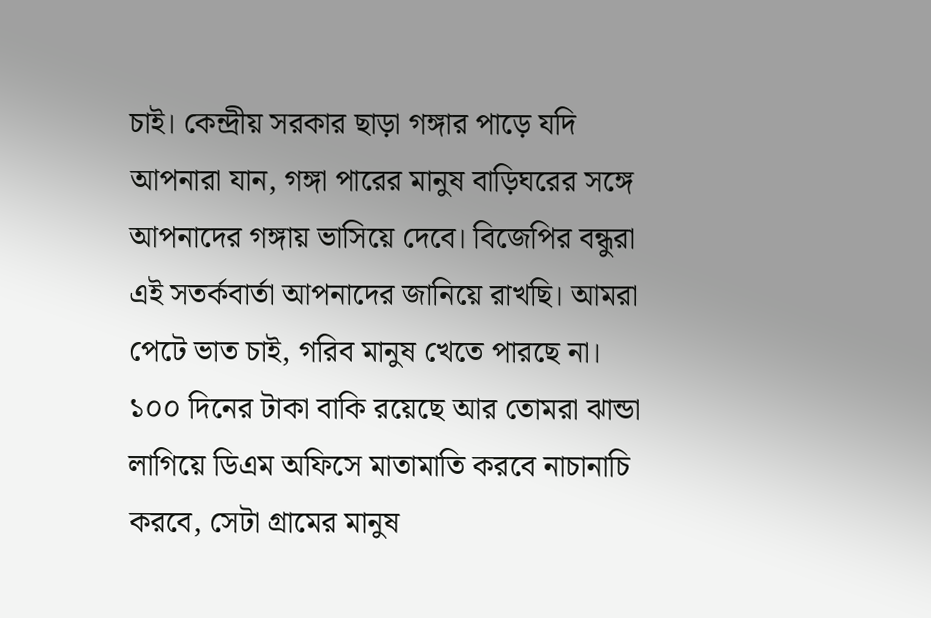চাই। কেন্দ্রীয় সরকার ছাড়া গঙ্গার পাড়ে যদি আপনারা যান, গঙ্গা পারের মানুষ বাড়িঘরের সঙ্গে আপনাদের গঙ্গায় ভাসিয়ে দেবে। বিজেপির বন্ধুরা এই সতর্কবার্তা আপনাদের জানিয়ে রাখছি। আমরা পেটে ভাত চাই, গরিব মানুষ খেতে পারছে না। ১০০ দিনের টাকা বাকি রয়েছে আর তোমরা ঝান্ডা লাগিয়ে ডিএম অফিসে মাতামাতি করবে নাচানাচি করবে, সেটা গ্রামের মানুষ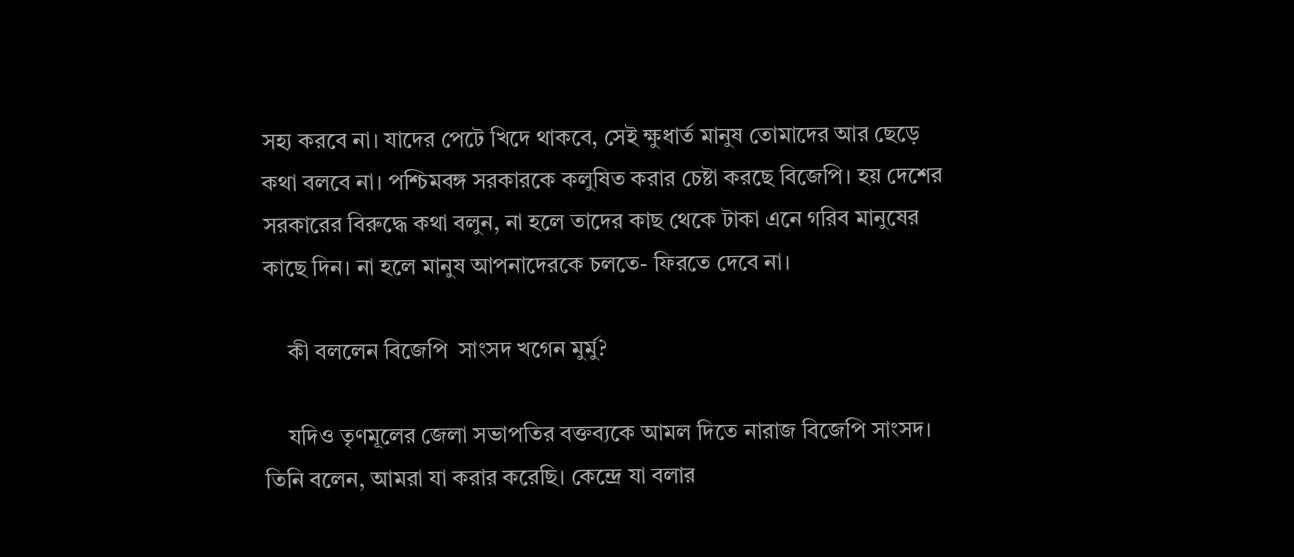সহ্য করবে না। যাদের পেটে খিদে থাকবে, সেই ক্ষুধার্ত মানুষ তোমাদের আর ছেড়ে কথা বলবে না। পশ্চিমবঙ্গ সরকারকে কলুষিত করার চেষ্টা করছে বিজেপি। হয় দেশের সরকারের বিরুদ্ধে কথা বলুন, না হলে তাদের কাছ থেকে টাকা এনে গরিব মানুষের কাছে দিন। না হলে মানুষ আপনাদেরকে চলতে- ফিরতে দেবে না।

    কী বললেন বিজেপি  সাংসদ খগেন মুর্মু?

    যদিও তৃণমূলের জেলা সভাপতির বক্তব্যকে আমল দিতে নারাজ বিজেপি সাংসদ। তিনি বলেন, আমরা যা করার করেছি। কেন্দ্রে যা বলার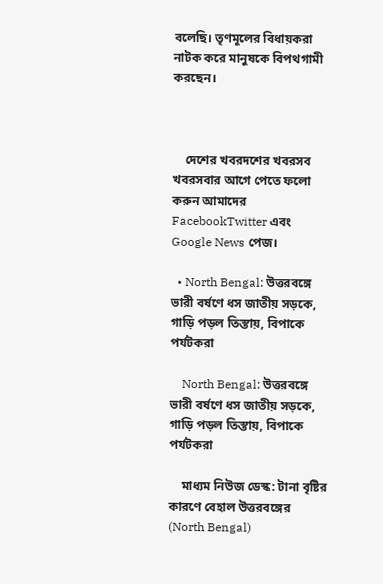বলেছি। তৃণমূলের বিধায়করা নাটক করে মানুষকে বিপথগামী করছেন।



    দেশের খবরদশের খবরসব খবরসবার আগে পেতে ফলো করুন আমাদের FacebookTwitter এবং Google News পেজ।

  • North Bengal: উত্তরবঙ্গে ভারী বর্ষণে ধস জাতীয় সড়কে, গাড়ি পড়ল তিস্তায়, বিপাকে পর্যটকরা

    North Bengal: উত্তরবঙ্গে ভারী বর্ষণে ধস জাতীয় সড়কে, গাড়ি পড়ল তিস্তায়, বিপাকে পর্যটকরা

    মাধ্যম নিউজ ডেস্ক: টানা বৃষ্টির কারণে বেহাল উত্তরবঙ্গের (North Bengal)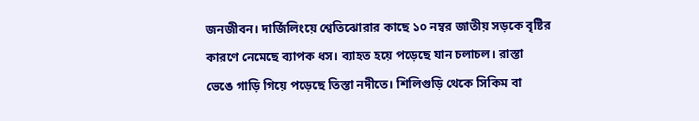জনজীবন। দার্জিলিংয়ে শ্বেতিঝোরার কাছে ১০ নম্বর জাতীয় সড়কে বৃষ্টির কারণে নেমেছে ব্যাপক ধস। ব্যাহত হয়ে পড়েছে যান চলাচল। রাস্তা ভেঙে গাড়ি গিয়ে পড়েছে তিস্তা নদীতে। শিলিগুড়ি থেকে সিকিম বা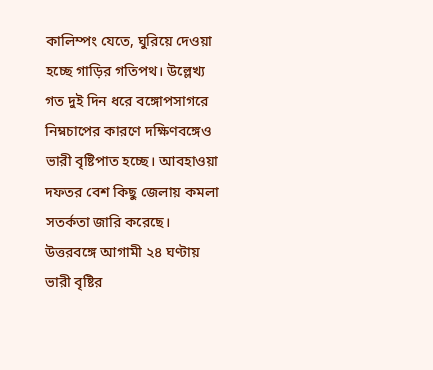কালিম্পং যেতে, ঘুরিয়ে দেওয়া হচ্ছে গাড়ির গতিপথ। উল্লেখ্য গত দুই দিন ধরে বঙ্গোপসাগরে নিম্নচাপের কারণে দক্ষিণবঙ্গেও ভারী বৃষ্টিপাত হচ্ছে। আবহাওয়া দফতর বেশ কিছু জেলায় কমলা সতর্কতা জারি করেছে। উত্তরবঙ্গে আগামী ২৪ ঘণ্টায় ভারী বৃষ্টির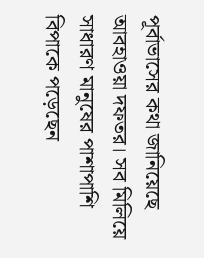পূর্বাভাসের কথা জানিয়েছে আবহাওয়া দফতর। সব মিলিয়ে সাধারণ মানুষের পাশাপাশি বিপাকে পড়েছেন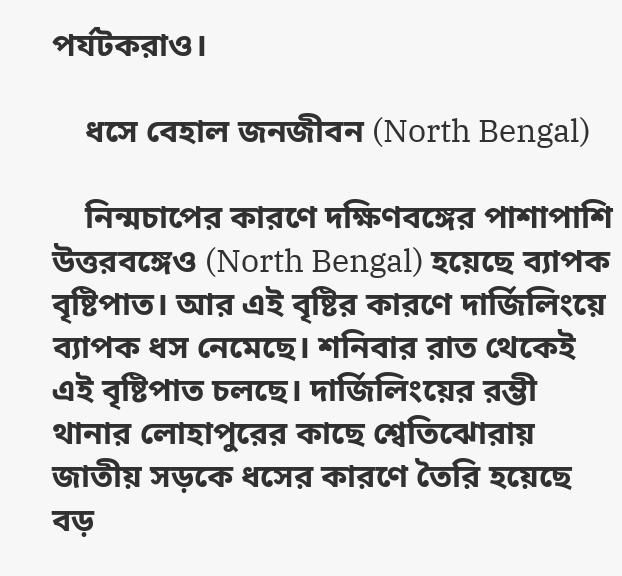পর্যটকরাও।

    ধসে বেহাল জনজীবন (North Bengal)

    নিন্মচাপের কারণে দক্ষিণবঙ্গের পাশাপাশি উত্তরবঙ্গেও (North Bengal) হয়েছে ব্যাপক বৃষ্টিপাত। আর এই বৃষ্টির কারণে দার্জিলিংয়ে ব্যাপক ধস নেমেছে। শনিবার রাত থেকেই এই বৃষ্টিপাত চলছে। দার্জিলিংয়ের রম্ভী থানার লোহাপুরের কাছে শ্বেতিঝোরায় জাতীয় সড়কে ধসের কারণে তৈরি হয়েছে বড়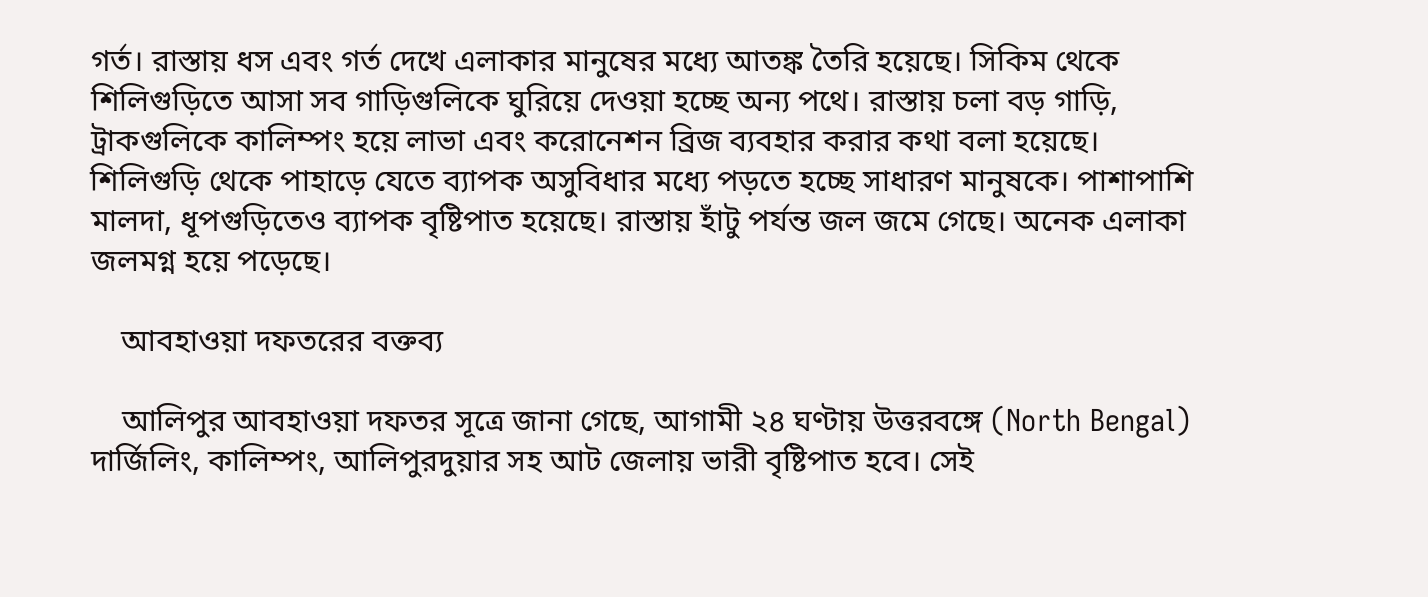গর্ত। রাস্তায় ধস এবং গর্ত দেখে এলাকার মানুষের মধ্যে আতঙ্ক তৈরি হয়েছে। সিকিম থেকে শিলিগুড়িতে আসা সব গাড়িগুলিকে ঘুরিয়ে দেওয়া হচ্ছে অন্য পথে। রাস্তায় চলা বড় গাড়ি, ট্রাকগুলিকে কালিম্পং হয়ে লাভা এবং করোনেশন ব্রিজ ব্যবহার করার কথা বলা হয়েছে। শিলিগুড়ি থেকে পাহাড়ে যেতে ব্যাপক অসুবিধার মধ্যে পড়তে হচ্ছে সাধারণ মানুষকে। পাশাপাশি মালদা, ধূপগুড়িতেও ব্যাপক বৃষ্টিপাত হয়েছে। রাস্তায় হাঁটু পর্যন্ত জল জমে গেছে। অনেক এলাকা জলমগ্ন হয়ে পড়েছে।

    আবহাওয়া দফতরের বক্তব্য

    আলিপুর আবহাওয়া দফতর সূত্রে জানা গেছে, আগামী ২৪ ঘণ্টায় উত্তরবঙ্গে (North Bengal) দার্জিলিং, কালিম্পং, আলিপুরদুয়ার সহ আট জেলায় ভারী বৃষ্টিপাত হবে। সেই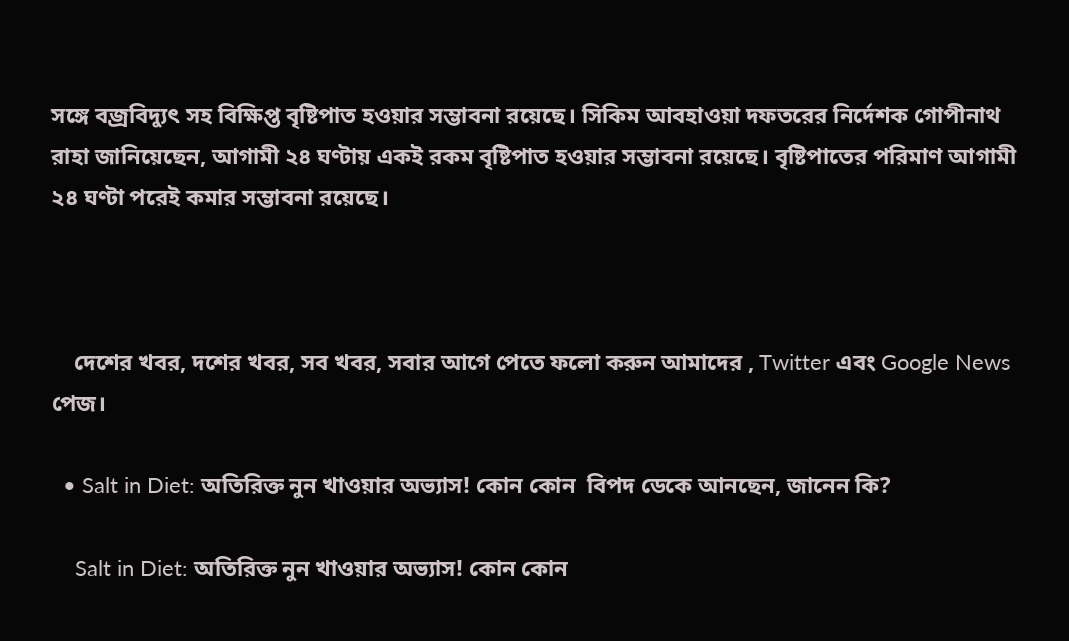সঙ্গে বজ্রবিদ্যুৎ সহ বিক্ষিপ্ত বৃষ্টিপাত হওয়ার সম্ভাবনা রয়েছে। সিকিম আবহাওয়া দফতরের নির্দেশক গোপীনাথ রাহা জানিয়েছেন, আগামী ২৪ ঘণ্টায় একই রকম বৃষ্টিপাত হওয়ার সম্ভাবনা রয়েছে। বৃষ্টিপাতের পরিমাণ আগামী ২৪ ঘণ্টা পরেই কমার সম্ভাবনা রয়েছে।



    দেশের খবর, দশের খবর, সব খবর, সবার আগে পেতে ফলো করুন আমাদের , Twitter এবং Google News পেজ।

  • Salt in Diet: অতিরিক্ত নুন খাওয়ার অভ্যাস! কোন কোন  বিপদ ডেকে আনছেন, জানেন কি?

    Salt in Diet: অতিরিক্ত নুন খাওয়ার অভ্যাস! কোন কোন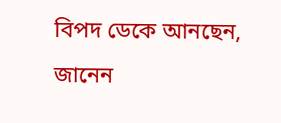বিপদ ডেকে আনছেন, জানেন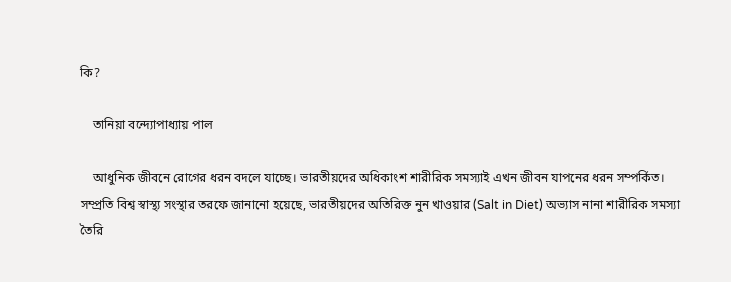কি?

    তানিয়া বন্দ্যোপাধ্যায় পাল

    আধুনিক জীবনে রোগের ধরন বদলে যাচ্ছে। ভারতীয়দের অধিকাংশ শারীরিক সমস্যাই এখন জীবন যাপনের ধরন সম্পর্কিত। সম্প্রতি বিশ্ব স্বাস্থ্য সংস্থার তরফে জানানো হয়েছে, ভারতীয়দের অতিরিক্ত নুন খাওয়ার (Salt in Diet) অভ্যাস নানা শারীরিক সমস্যা তৈরি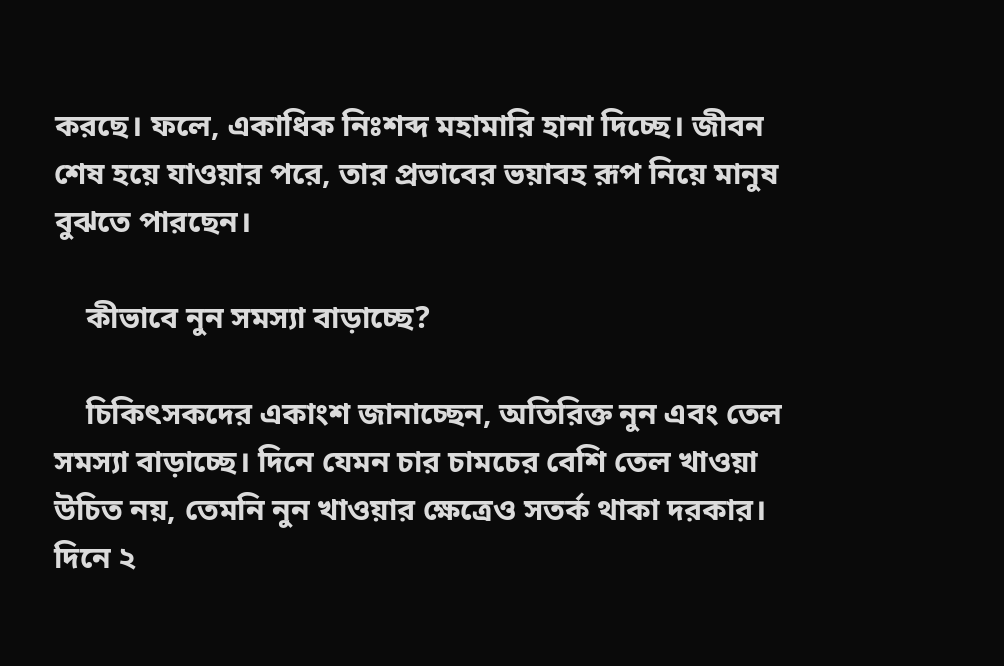করছে। ফলে, একাধিক নিঃশব্দ মহামারি হানা দিচ্ছে। জীবন শেষ হয়ে যাওয়ার পরে, তার প্রভাবের ভয়াবহ রূপ নিয়ে মানুষ বুঝতে পারছেন।

    কীভাবে নুন সমস্যা বাড়াচ্ছে?

    চিকিৎসকদের একাংশ জানাচ্ছেন, অতিরিক্ত নুন এবং তেল সমস্যা বাড়াচ্ছে। দিনে যেমন চার চামচের বেশি তেল খাওয়া উচিত নয়, তেমনি নুন খাওয়ার ক্ষেত্রেও সতর্ক থাকা দরকার। দিনে ২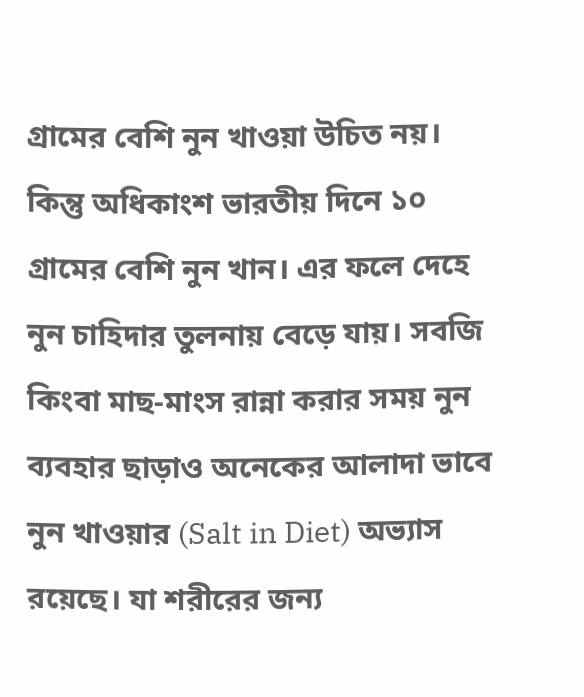গ্রামের বেশি নুন খাওয়া উচিত নয়। কিন্তু অধিকাংশ ভারতীয় দিনে ১০ গ্রামের বেশি নুন খান। এর ফলে দেহে নুন চাহিদার তুলনায় বেড়ে যায়। সবজি কিংবা মাছ-মাংস রান্না করার সময় নুন ব্যবহার ছাড়াও অনেকের আলাদা ভাবে নুন খাওয়ার (Salt in Diet) অভ্যাস রয়েছে। যা শরীরের জন্য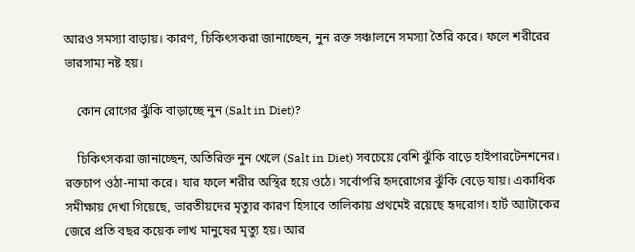আরও সমস্যা বাড়ায়। কারণ, চিকিৎসকরা জানাচ্ছেন, নুন রক্ত সঞ্চালনে সমস্যা তৈরি করে। ফলে শরীরের ভারসাম্য নষ্ট হয়।

    কোন রোগের ঝুঁকি বাড়াচ্ছে নুন (Salt in Diet)?

    চিকিৎসকরা জানাচ্ছেন, অতিরিক্ত নুন খেলে (Salt in Diet) সবচেয়ে বেশি ঝুঁকি বাড়ে হাইপারটেনশনের। রক্তচাপ ওঠা-নামা করে। যার ফলে শরীর অস্থির হয়ে ওঠে। সর্বোপরি হৃদরোগের ঝুঁকি বেড়ে যায়। একাধিক সমীক্ষায় দেখা গিয়েছে, ভারতীয়দের মৃত্যুর কারণ হিসাবে তালিকায় প্রথমেই রয়েছে হৃদরোগ। হার্ট অ্যাটাকের জেরে প্রতি বছর কয়েক লাখ মানুষের মৃত্যু হয়। আর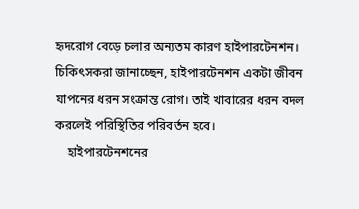হৃদরোগ বেড়ে চলার অন্যতম কারণ হাইপারটেনশন। চিকিৎসকরা জানাচ্ছেন, হাইপারটেনশন একটা জীবন যাপনের ধরন সংক্রান্ত রোগ। তাই খাবারের ধরন বদল করলেই পরিস্থিতির পরিবর্তন হবে।
    হাইপারটেনশনের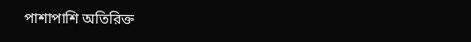পাশাপাশি অতিরিক্ত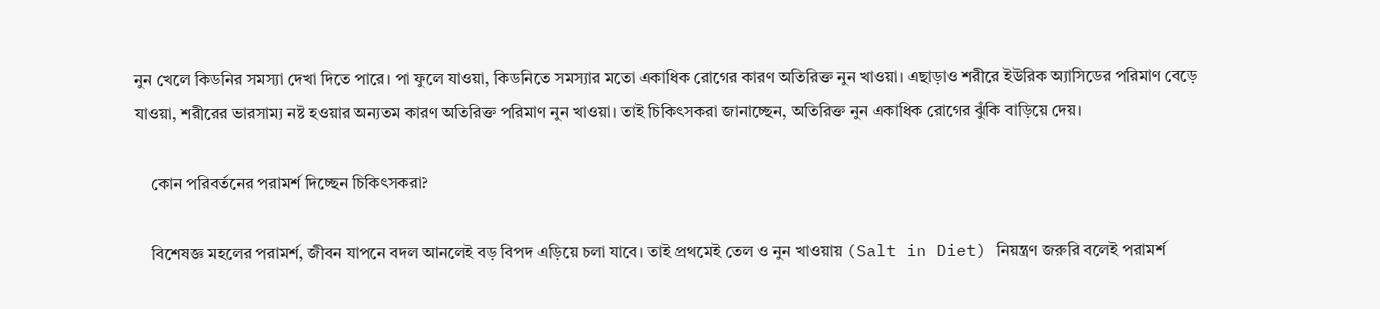নুন খেলে কিডনির সমস্যা দেখা দিতে পারে। পা ফুলে যাওয়া, কিডনিতে সমস্যার মতো একাধিক রোগের কারণ অতিরিক্ত নুন খাওয়া। এছাড়াও শরীরে ইউরিক অ্যাসিডের পরিমাণ বেড়ে যাওয়া, শরীরের ভারসাম্য নষ্ট হওয়ার অন্যতম কারণ অতিরিক্ত পরিমাণ নুন খাওয়া। তাই চিকিৎসকরা জানাচ্ছেন, অতিরিক্ত নুন একাধিক রোগের ঝুঁকি বাড়িয়ে দেয়।

    কোন পরিবর্তনের পরামর্শ দিচ্ছেন চিকিৎসকরা?

    বিশেষজ্ঞ মহলের পরামর্শ, জীবন যাপনে বদল আনলেই বড় বিপদ এড়িয়ে চলা যাবে। তাই প্রথমেই তেল ও নুন খাওয়ায় (Salt in Diet) নিয়ন্ত্রণ জরুরি বলেই পরামর্শ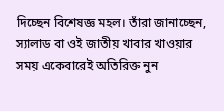দিচ্ছেন বিশেষজ্ঞ মহল। তাঁরা জানাচ্ছেন, স্যালাড বা ওই জাতীয় খাবার খাওয়ার সময় একেবারেই অতিরিক্ত নুন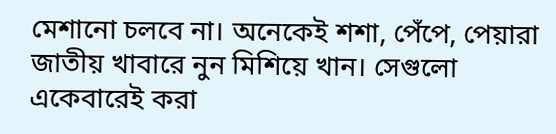মেশানো চলবে না। অনেকেই শশা, পেঁপে, পেয়ারা জাতীয় খাবারে নুন মিশিয়ে খান। সেগুলো একেবারেই করা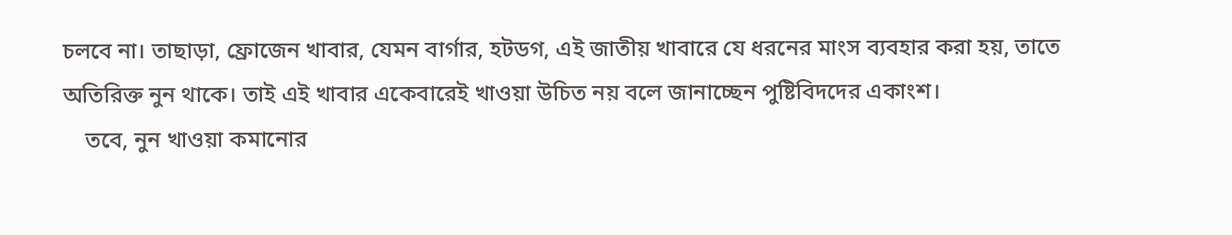চলবে না। তাছাড়া, ফ্রোজেন খাবার, যেমন বার্গার, হটডগ, এই জাতীয় খাবারে যে ধরনের মাংস ব্যবহার করা হয়, তাতে অতিরিক্ত নুন থাকে। তাই এই খাবার একেবারেই খাওয়া উচিত নয় বলে জানাচ্ছেন পুষ্টিবিদদের একাংশ।
    তবে, নুন খাওয়া কমানোর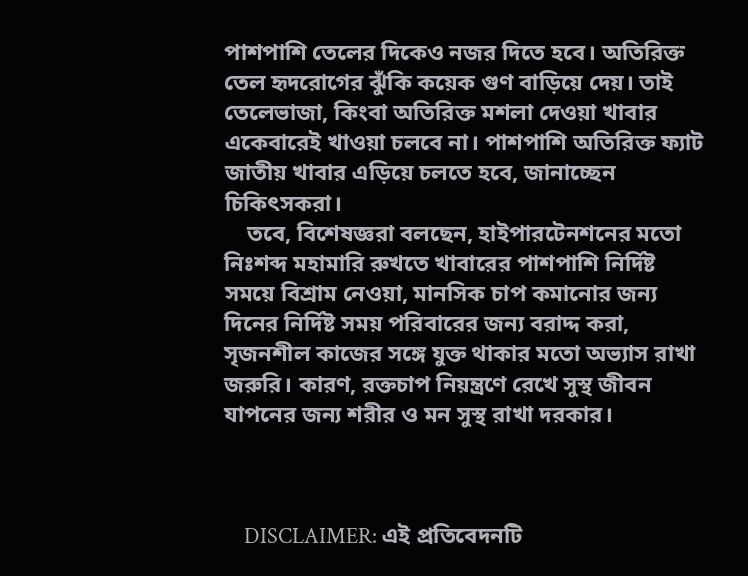পাশপাশি তেলের দিকেও নজর দিতে হবে। অতিরিক্ত তেল হৃদরোগের ঝুঁকি কয়েক গুণ বাড়িয়ে দেয়। তাই তেলেভাজা, কিংবা অতিরিক্ত মশলা দেওয়া খাবার একেবারেই খাওয়া চলবে না। পাশপাশি অতিরিক্ত ফ্যাট জাতীয় খাবার এড়িয়ে চলতে হবে, জানাচ্ছেন চিকিৎসকরা।
    তবে, বিশেষজ্ঞরা বলছেন, হাইপারটেনশনের মতো নিঃশব্দ মহামারি রুখতে খাবারের পাশপাশি নির্দিষ্ট সময়ে বিশ্রাম নেওয়া, মানসিক চাপ কমানোর জন্য দিনের নির্দিষ্ট সময় পরিবারের জন্য বরাদ্দ করা, সৃজনশীল কাজের সঙ্গে যুক্ত থাকার মতো অভ্যাস রাখা জরুরি। কারণ, রক্তচাপ নিয়ন্ত্রণে রেখে সুস্থ জীবন যাপনের জন্য শরীর ও মন সুস্থ রাখা দরকার।



    DISCLAIMER: এই প্রতিবেদনটি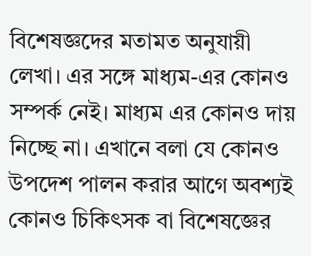বিশেষজ্ঞদের মতামত অনুযায়ী লেখা। এর সঙ্গে মাধ্যম-এর কোনও সম্পর্ক নেই। মাধ্যম এর কোনও দায় নিচ্ছে না। এখানে বলা যে কোনও উপদেশ পালন করার আগে অবশ্যই কোনও চিকিৎসক বা বিশেষজ্ঞের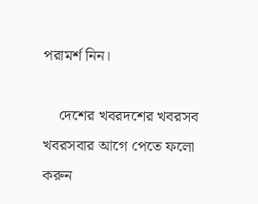পরামর্শ নিন।

    দেশের খবরদশের খবরসব খবরসবার আগে পেতে ফলো করুন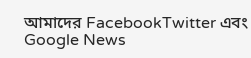আমাদের FacebookTwitter এবং Google News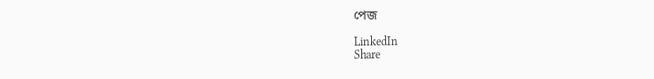পেজ

LinkedIn
Share